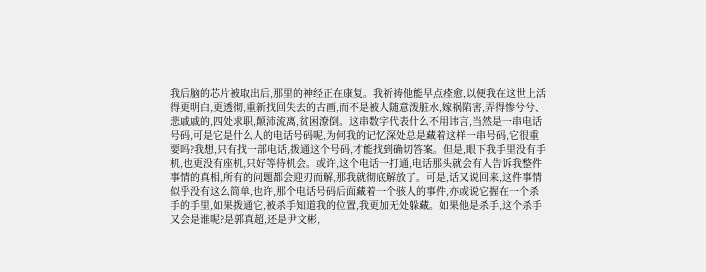我后脑的芯片被取出后,那里的神经正在康复。我祈祷他能早点痊愈,以便我在这世上活得更明白,更透彻,重新找回失去的古画,而不是被人随意泼脏水,嫁祸陷害,弄得惨兮兮、悲戚戚的,四处求职,颠沛流离,贫困潦倒。这串数字代表什么不用讳言,当然是一串电话号码,可是它是什么人的电话号码呢,为何我的记忆深处总是藏着这样一串号码,它很重要吗?我想,只有找一部电话,拨通这个号码,才能找到确切答案。但是,眼下我手里没有手机,也更没有座机,只好等待机会。或许,这个电话一打通,电话那头就会有人告诉我整件事情的真相,所有的问题都会迎刃而解,那我就彻底解放了。可是,话又说回来,这件事情似乎没有这么简单,也许,那个电话号码后面藏着一个骇人的事件,亦或说它握在一个杀手的手里,如果拨通它,被杀手知道我的位置,我更加无处躲藏。如果他是杀手,这个杀手又会是谁呢?是郭真超,还是尹文彬,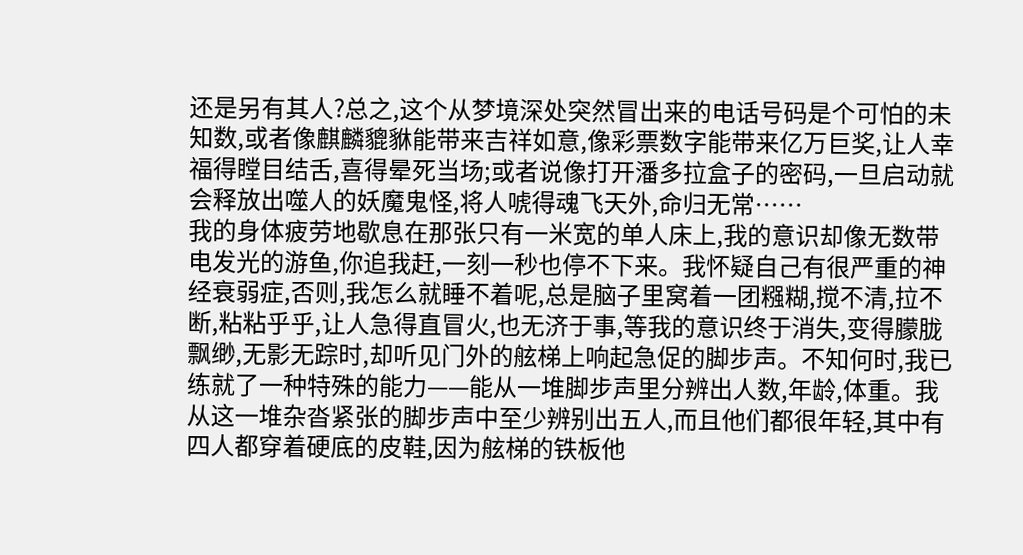还是另有其人?总之,这个从梦境深处突然冒出来的电话号码是个可怕的未知数,或者像麒麟貔貅能带来吉祥如意,像彩票数字能带来亿万巨奖,让人幸福得瞠目结舌,喜得晕死当场;或者说像打开潘多拉盒子的密码,一旦启动就会释放出噬人的妖魔鬼怪,将人唬得魂飞天外,命归无常……
我的身体疲劳地歇息在那张只有一米宽的单人床上,我的意识却像无数带电发光的游鱼,你追我赶,一刻一秒也停不下来。我怀疑自己有很严重的神经衰弱症,否则,我怎么就睡不着呢,总是脑子里窝着一团糨糊,搅不清,拉不断,粘粘乎乎,让人急得直冒火,也无济于事,等我的意识终于消失,变得朦胧飘缈,无影无踪时,却听见门外的舷梯上响起急促的脚步声。不知何时,我已练就了一种特殊的能力——能从一堆脚步声里分辨出人数,年龄,体重。我从这一堆杂沓紧张的脚步声中至少辨别出五人,而且他们都很年轻,其中有四人都穿着硬底的皮鞋,因为舷梯的铁板他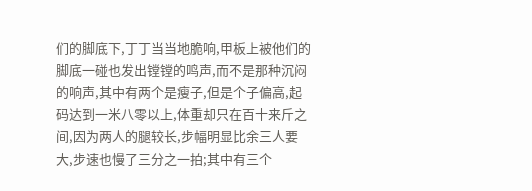们的脚底下,丁丁当当地脆响,甲板上被他们的脚底一碰也发出镗镗的鸣声,而不是那种沉闷的响声,其中有两个是瘦子,但是个子偏高,起码达到一米八零以上,体重却只在百十来斤之间,因为两人的腿较长,步幅明显比余三人要大,步速也慢了三分之一拍;其中有三个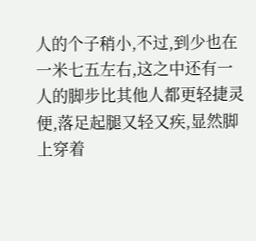人的个子稍小,不过,到少也在一米七五左右,这之中还有一人的脚步比其他人都更轻捷灵便,落足起腿又轻又疾,显然脚上穿着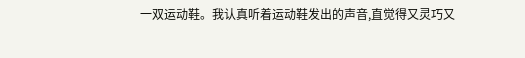一双运动鞋。我认真听着运动鞋发出的声音,直觉得又灵巧又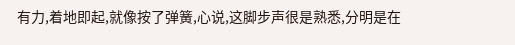有力,着地即起,就像按了弹簧,心说,这脚步声很是熟悉,分明是在